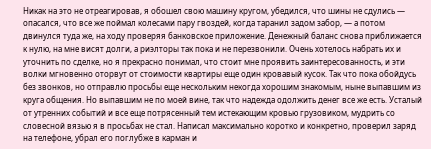Никак на это не отреагировав, я обошел свою машину кругом, убедился, что шины не сдулись — опасался, что все же поймал колесами пару гвоздей, когда таранил задом забор, — а потом двинулся туда же, на ходу проверяя банковское приложение. Денежный баланс снова приближается к нулю, на мне висят долги, а риэлторы так пока и не перезвонили. Очень хотелось набрать их и уточнить по сделке, но я прекрасно понимал, что стоит мне проявить заинтересованность, и эти волки мгновенно оторвут от стоимости квартиры еще один кровавый кусок. Так что пока обойдусь без звонков, но отправлю просьбы еще нескольким некогда хорошим знакомым, ныне выпавшим из круга общения. Но выпавшим не по моей вине, так что надежда одолжить денег все же есть. Усталый от утренних событий и все еще потрясенный тем истекающим кровью грузовиком, мудрить со словесной вязью я в просьбах не стал. Написал максимально коротко и конкретно, проверил заряд на телефоне, убрал его поглубже в карман и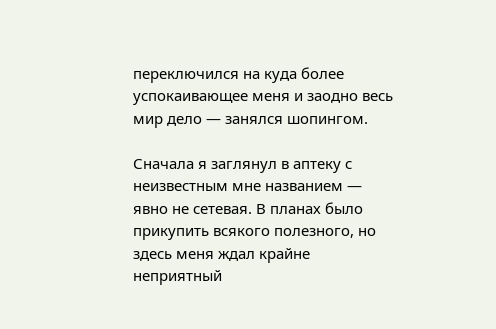переключился на куда более успокаивающее меня и заодно весь мир дело — занялся шопингом.

Сначала я заглянул в аптеку с неизвестным мне названием — явно не сетевая. В планах было прикупить всякого полезного, но здесь меня ждал крайне неприятный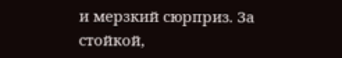и мерзкий сюрприз. За стойкой,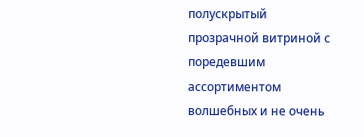полускрытый прозрачной витриной с поредевшим ассортиментом волшебных и не очень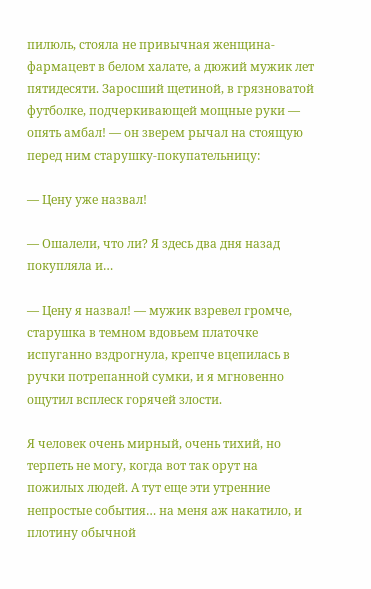пилюль, стояла не привычная женщина-фармацевт в белом халате, а дюжий мужик лет пятидесяти. Заросший щетиной, в грязноватой футболке, подчеркивающей мощные руки — опять амбал! — он зверем рычал на стоящую перед ним старушку-покупательницу:

— Цену уже назвал!

— Ошалели, что ли? Я здесь два дня назад покупляла и…

— Цену я назвал! — мужик взревел громче, старушка в темном вдовьем платочке испуганно вздрогнула, крепче вцепилась в ручки потрепанной сумки, и я мгновенно ощутил всплеск горячей злости.

Я человек очень мирный, очень тихий, но терпеть не могу, когда вот так орут на пожилых людей. А тут еще эти утренние непростые события… на меня аж накатило, и плотину обычной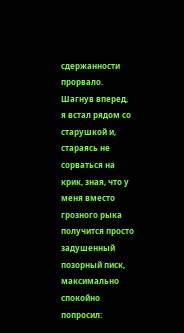сдержанности прорвало. Шагнув вперед, я встал рядом со старушкой и, стараясь не сорваться на крик, зная, что у меня вместо грозного рыка получится просто задушенный позорный писк, максимально спокойно попросил: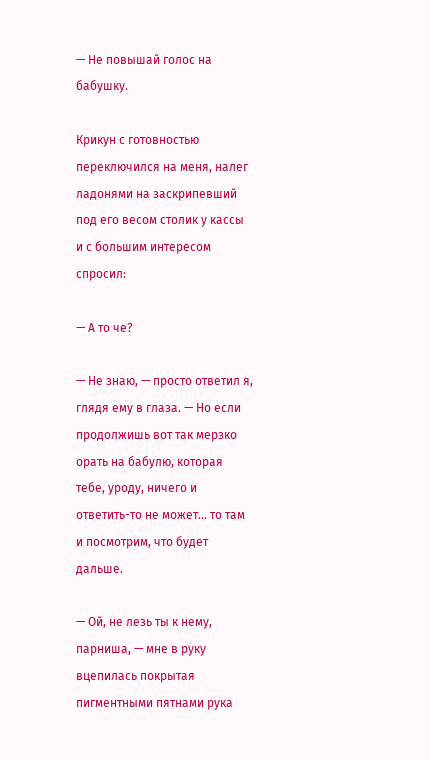— Не повышай голос на бабушку.

Крикун с готовностью переключился на меня, налег ладонями на заскрипевший под его весом столик у кассы и с большим интересом спросил:

— А то че?

— Не знаю, — просто ответил я, глядя ему в глаза. — Но если продолжишь вот так мерзко орать на бабулю, которая тебе, уроду, ничего и ответить-то не может… то там и посмотрим, что будет дальше.

— Ой, не лезь ты к нему, парниша, — мне в руку вцепилась покрытая пигментными пятнами рука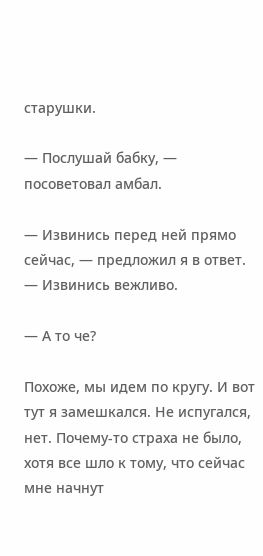старушки.

— Послушай бабку, — посоветовал амбал.

— Извинись перед ней прямо сейчас, — предложил я в ответ. — Извинись вежливо.

— А то че?

Похоже, мы идем по кругу. И вот тут я замешкался. Не испугался, нет. Почему-то страха не было, хотя все шло к тому, что сейчас мне начнут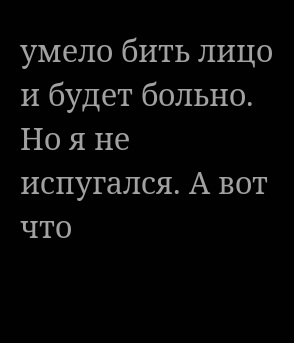умело бить лицо и будет больно. Но я не испугался. А вот что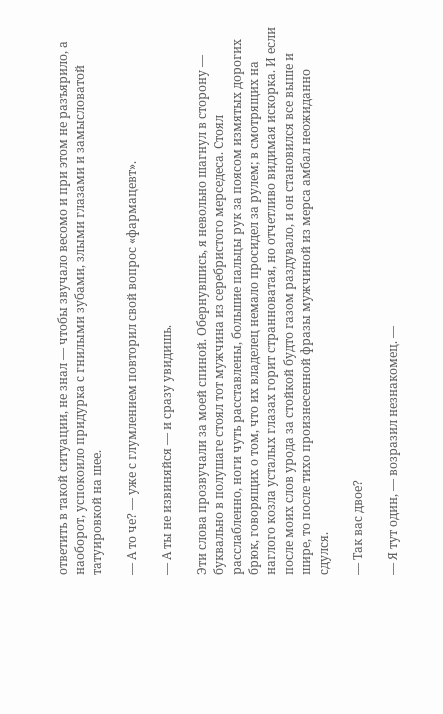ответить в такой ситуации, не знал — чтобы звучало весомо и при этом не разъярило, а наоборот, успокоило придурка с гнилыми зубами, злыми глазами и замысловатой татуировкой на шее.

— А то че? — уже с глумлением повторил свой вопрос «фармацевт».

— А ты не извиняйся — и сразу увидишь.

Эти слова прозвучали за моей спиной. Обернувшись, я невольно шагнул в сторону — буквально в полушаге стоял тот мужчина из серебристого мерседеса. Стоял расслабленно, ноги чуть расставлены, большие пальцы рук за поясом измятых дорогих брюк, говорящих о том, что их владелец немало просидел за рулем; в смотрящих на наглого козла усталых глазах горит странноватая, но отчетливо видимая искорка. И если после моих слов урода за стойкой будто газом раздувало, и он становился все выше и шире, то после тихо произнесенной фразы мужчиной из мерса амбал неожиданно сдулся.

— Так вас двое?

— Я тут один, — возразил незнакомец. —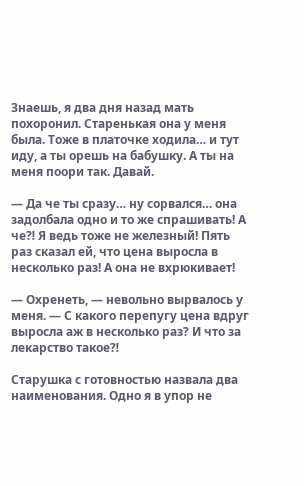Знаешь, я два дня назад мать похоронил. Старенькая она у меня была. Тоже в платочке ходила… и тут иду, а ты орешь на бабушку. А ты на меня поори так. Давай.

— Да че ты сразу… ну сорвался… она задолбала одно и то же спрашивать! А че⁈ Я ведь тоже не железный! Пять раз сказал ей, что цена выросла в несколько раз! А она не вхрюкивает!

— Охренеть, — невольно вырвалось у меня. — С какого перепугу цена вдруг выросла аж в несколько раз? И что за лекарство такое⁈

Старушка с готовностью назвала два наименования. Одно я в упор не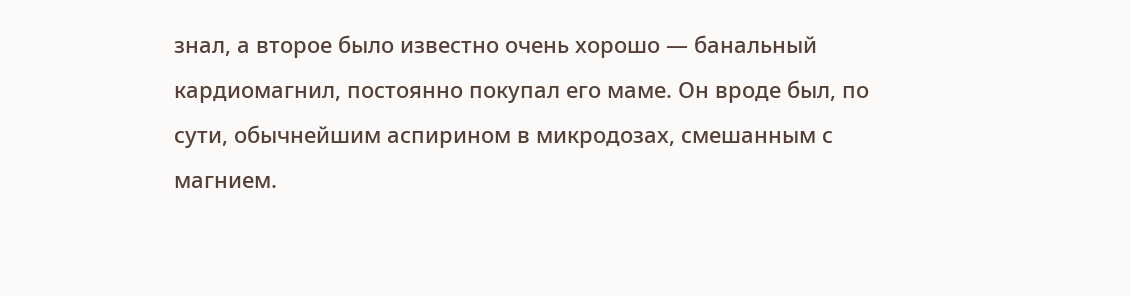знал, а второе было известно очень хорошо — банальный кардиомагнил, постоянно покупал его маме. Он вроде был, по сути, обычнейшим аспирином в микродозах, смешанным с магнием.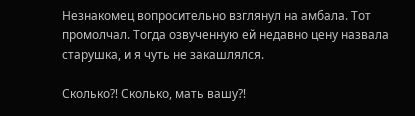Незнакомец вопросительно взглянул на амбала. Тот промолчал. Тогда озвученную ей недавно цену назвала старушка, и я чуть не закашлялся.

Сколько⁈ Сколько, мать вашу⁈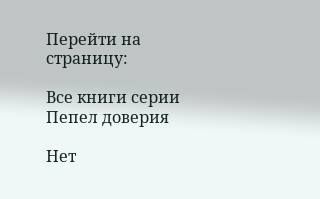Перейти на страницу:

Все книги серии Пепел доверия

Нет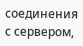соединения с сервером,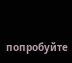попробуйте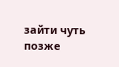зайти чуть позже